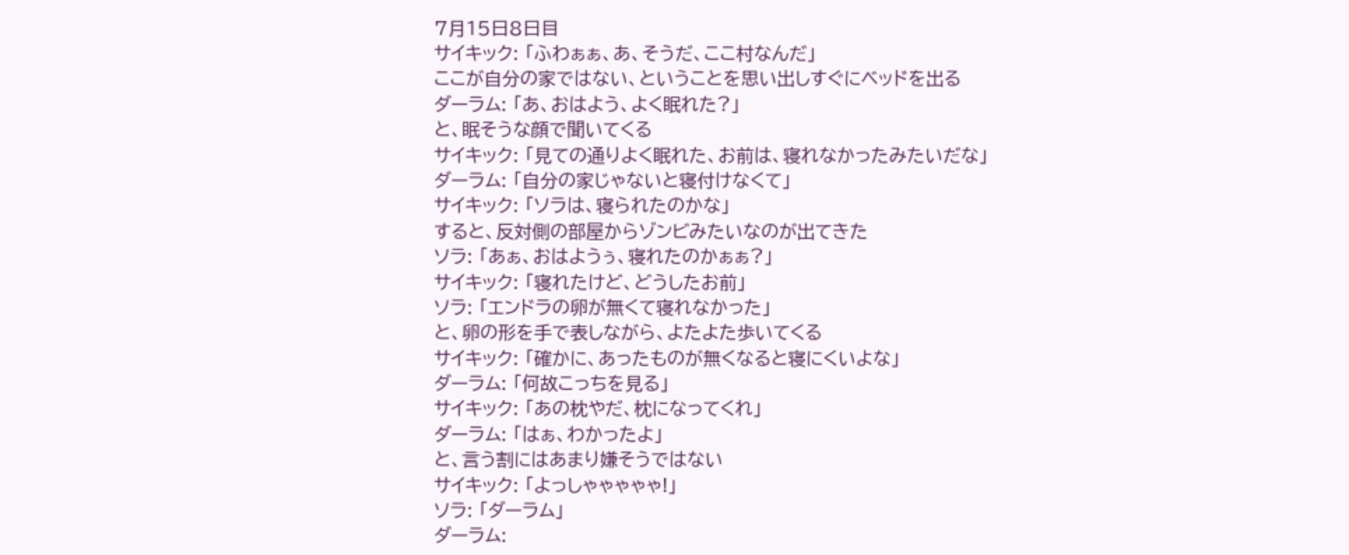7月15日8日目
サイキック: 「ふわぁぁ、あ、そうだ、ここ村なんだ」
ここが自分の家ではない、ということを思い出しすぐにベッドを出る
ダーラム: 「あ、おはよう、よく眠れた?」
と、眠そうな顔で聞いてくる
サイキック: 「見ての通りよく眠れた、お前は、寝れなかったみたいだな」
ダーラム: 「自分の家じゃないと寝付けなくて」
サイキック: 「ソラは、寝られたのかな」
すると、反対側の部屋からゾンビみたいなのが出てきた
ソラ: 「あぁ、おはようぅ、寝れたのかぁぁ?」
サイキック: 「寝れたけど、どうしたお前」
ソラ: 「エンドラの卵が無くて寝れなかった」
と、卵の形を手で表しながら、よたよた歩いてくる
サイキック: 「確かに、あったものが無くなると寝にくいよな」
ダーラム: 「何故こっちを見る」
サイキック: 「あの枕やだ、枕になってくれ」
ダーラム: 「はぁ、わかったよ」
と、言う割にはあまり嫌そうではない
サイキック: 「よっしゃゃゃゃゃ!」
ソラ: 「ダーラム」
ダーラム: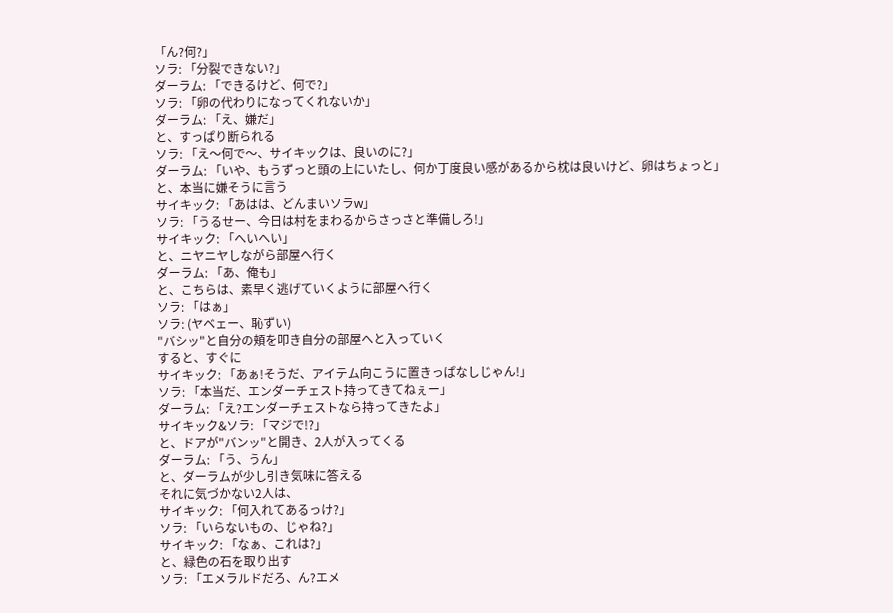「ん?何?」
ソラ: 「分裂できない?」
ダーラム: 「できるけど、何で?」
ソラ: 「卵の代わりになってくれないか」
ダーラム: 「え、嫌だ」
と、すっぱり断られる
ソラ: 「え〜何で〜、サイキックは、良いのに?」
ダーラム: 「いや、もうずっと頭の上にいたし、何か丁度良い感があるから枕は良いけど、卵はちょっと」
と、本当に嫌そうに言う
サイキック: 「あはは、どんまいソラw」
ソラ: 「うるせー、今日は村をまわるからさっさと準備しろ!」
サイキック: 「へいへい」
と、ニヤニヤしながら部屋へ行く
ダーラム: 「あ、俺も」
と、こちらは、素早く逃げていくように部屋へ行く
ソラ: 「はぁ」
ソラ: (ヤベェー、恥ずい)
"バシッ"と自分の頬を叩き自分の部屋へと入っていく
すると、すぐに
サイキック: 「あぁ!そうだ、アイテム向こうに置きっぱなしじゃん!」
ソラ: 「本当だ、エンダーチェスト持ってきてねぇー」
ダーラム: 「え?エンダーチェストなら持ってきたよ」
サイキック&ソラ: 「マジで!?」
と、ドアが"バンッ"と開き、2人が入ってくる
ダーラム: 「う、うん」
と、ダーラムが少し引き気味に答える
それに気づかない2人は、
サイキック: 「何入れてあるっけ?」
ソラ: 「いらないもの、じゃね?」
サイキック: 「なぁ、これは?」
と、緑色の石を取り出す
ソラ: 「エメラルドだろ、ん?エメ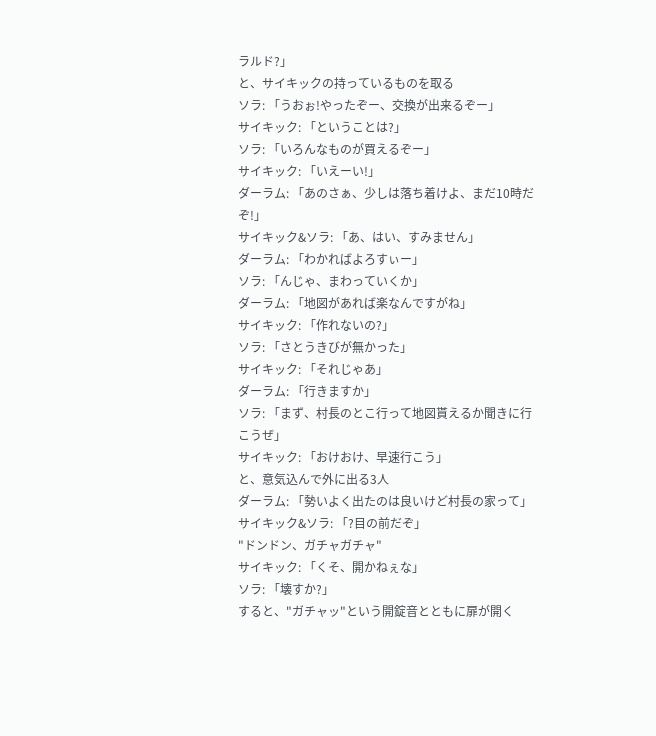ラルド?」
と、サイキックの持っているものを取る
ソラ: 「うおぉ!やったぞー、交換が出来るぞー」
サイキック: 「ということは?」
ソラ: 「いろんなものが買えるぞー」
サイキック: 「いえーい!」
ダーラム: 「あのさぁ、少しは落ち着けよ、まだ10時だぞ!」
サイキック&ソラ: 「あ、はい、すみません」
ダーラム: 「わかればよろすぃー」
ソラ: 「んじゃ、まわっていくか」
ダーラム: 「地図があれば楽なんですがね」
サイキック: 「作れないの?」
ソラ: 「さとうきびが無かった」
サイキック: 「それじゃあ」
ダーラム: 「行きますか」
ソラ: 「まず、村長のとこ行って地図貰えるか聞きに行こうぜ」
サイキック: 「おけおけ、早速行こう」
と、意気込んで外に出る3人
ダーラム: 「勢いよく出たのは良いけど村長の家って」
サイキック&ソラ: 「?目の前だぞ」
"ドンドン、ガチャガチャ"
サイキック: 「くそ、開かねぇな」
ソラ: 「壊すか?」
すると、"ガチャッ"という開錠音とともに扉が開く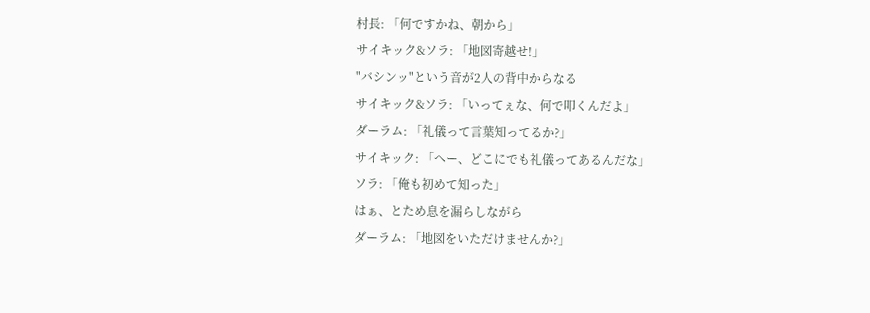村長: 「何ですかね、朝から」
サイキック&ソラ: 「地図寄越せ!」
"バシンッ"という音が2人の背中からなる
サイキック&ソラ: 「いってぇな、何で叩くんだよ」
ダーラム: 「礼儀って言葉知ってるか?」
サイキック: 「へー、どこにでも礼儀ってあるんだな」
ソラ: 「俺も初めて知った」
はぁ、とため息を漏らしながら
ダーラム: 「地図をいただけませんか?」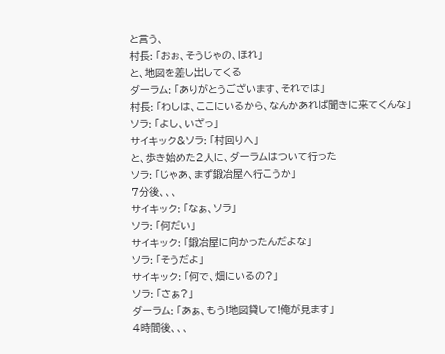と言う、
村長: 「おぉ、そうじゃの、ほれ」
と、地図を差し出してくる
ダーラム: 「ありがとうございます、それでは」
村長: 「わしは、ここにいるから、なんかあれば聞きに来てくんな」
ソラ: 「よし、いざっ」
サイキック&ソラ: 「村回りへ」
と、歩き始めた2人に、ダーラムはついて行った
ソラ: 「じゃあ、まず鍛冶屋へ行こうか」
7分後、、、
サイキック: 「なぁ、ソラ」
ソラ: 「何だい」
サイキック: 「鍛冶屋に向かったんだよな」
ソラ: 「そうだよ」
サイキック: 「何で、畑にいるの?」
ソラ: 「さぁ?」
ダーラム: 「あぁ、もう!地図貸して!俺が見ます」
4時間後、、、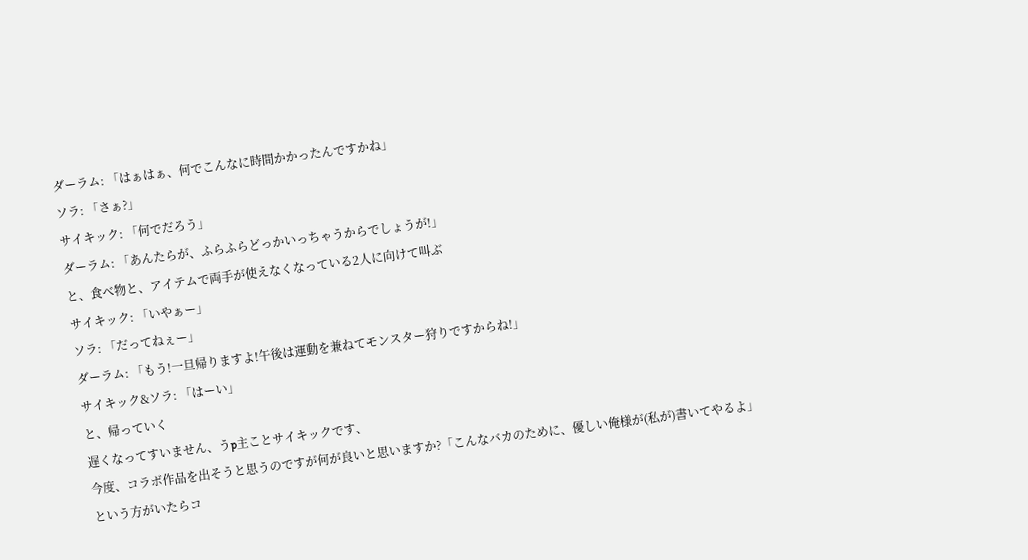ダーラム: 「はぁはぁ、何でこんなに時間かかったんですかね」
ソラ: 「さぁ?」
サイキック: 「何でだろう」
ダーラム: 「あんたらが、ふらふらどっかいっちゃうからでしょうが!」
と、食べ物と、アイテムで両手が使えなくなっている2人に向けて叫ぶ
サイキック: 「いやぁー」
ソラ: 「だってねぇー」
ダーラム: 「もう!一旦帰りますよ!午後は運動を兼ねてモンスター狩りですからね!」
サイキック&ソラ: 「はーい」
と、帰っていく
遅くなってすいません、うp主ことサイキックです、
今度、コラボ作品を出そうと思うのですが何が良いと思いますか?「こんなバカのために、優しい俺様が(私が)書いてやるよ」という方がいたらコ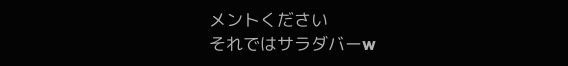メントください
それではサラダバーw